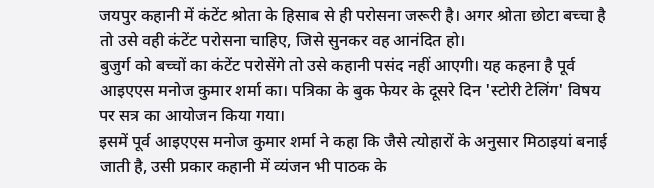जयपुर कहानी में कंटेंट श्रोता के हिसाब से ही परोसना जरूरी है। अगर श्रोता छोटा बच्चा है तो उसे वही कंटेंट परोसना चाहिए, जिसे सुनकर वह आनंदित हो।
बुजुर्ग को बच्चों का कंटेंट परोसेंगे तो उसे कहानी पसंद नहीं आएगी। यह कहना है पूर्व आइएएस मनोज कुमार शर्मा का। पत्रिका के बुक फेयर के दूसरे दिन 'स्टोरी टेलिंग' विषय पर सत्र का आयोजन किया गया।
इसमें पूर्व आइएएस मनोज कुमार शर्मा ने कहा कि जैसे त्योहारों के अनुसार मिठाइयां बनाई जाती है, उसी प्रकार कहानी में व्यंजन भी पाठक के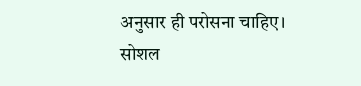अनुसार ही परोसना चाहिए। सोशल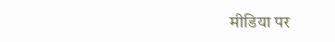मीडिया पर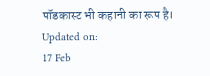पॉडकास्ट भी कहानी का रूप है।
Updated on:
17 Feb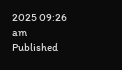2025 09:26 am
Published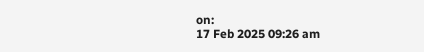on:
17 Feb 2025 09:26 am